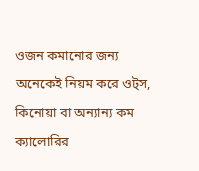ওজন কমানোর জন্য অনেকেই নিয়ম করে ওট্স, কিনোয়া বা অন্যান্য কম ক্যালোরির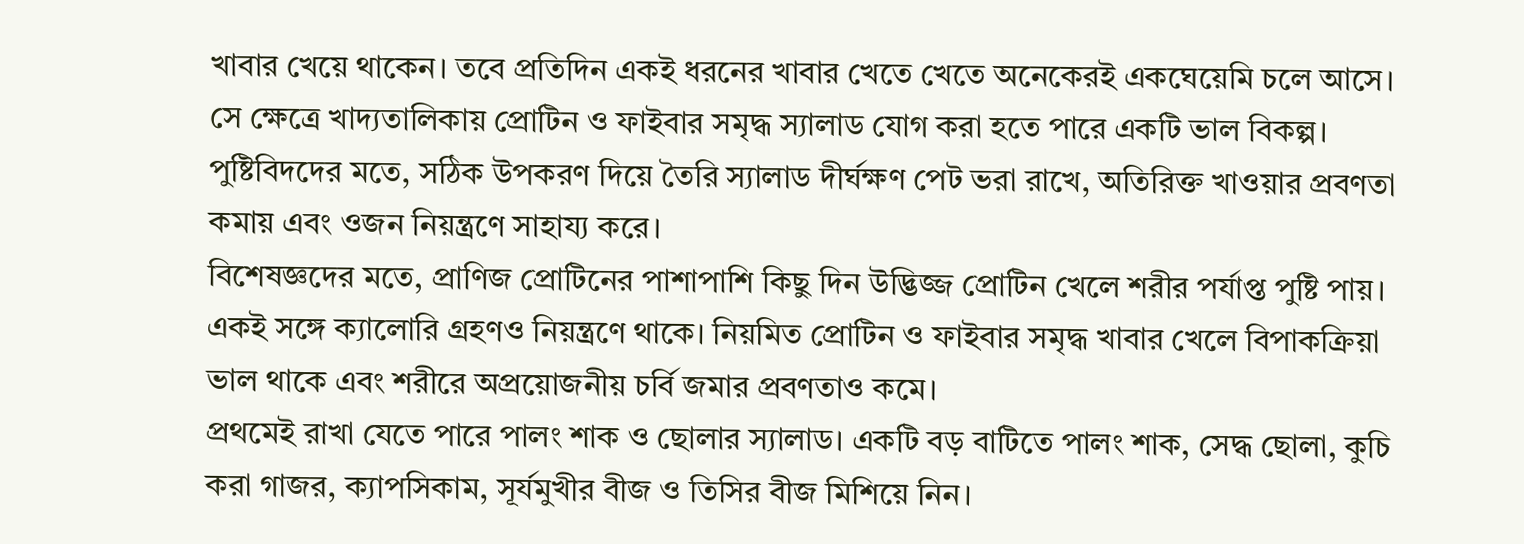খাবার খেয়ে থাকেন। তবে প্রতিদিন একই ধরনের খাবার খেতে খেতে অনেকেরই একঘেয়েমি চলে আসে। সে ক্ষেত্রে খাদ্যতালিকায় প্রোটিন ও ফাইবার সমৃদ্ধ স্যালাড যোগ করা হতে পারে একটি ভাল বিকল্প। পুষ্টিবিদদের মতে, সঠিক উপকরণ দিয়ে তৈরি স্যালাড দীর্ঘক্ষণ পেট ভরা রাখে, অতিরিক্ত খাওয়ার প্রবণতা কমায় এবং ওজন নিয়ন্ত্রণে সাহায্য করে।
বিশেষজ্ঞদের মতে, প্রাণিজ প্রোটিনের পাশাপাশি কিছু দিন উদ্ভিজ্জ প্রোটিন খেলে শরীর পর্যাপ্ত পুষ্টি পায়। একই সঙ্গে ক্যালোরি গ্রহণও নিয়ন্ত্রণে থাকে। নিয়মিত প্রোটিন ও ফাইবার সমৃদ্ধ খাবার খেলে বিপাকক্রিয়া ভাল থাকে এবং শরীরে অপ্রয়োজনীয় চর্বি জমার প্রবণতাও কমে।
প্রথমেই রাখা যেতে পারে পালং শাক ও ছোলার স্যালাড। একটি বড় বাটিতে পালং শাক, সেদ্ধ ছোলা, কুচি করা গাজর, ক্যাপসিকাম, সূর্যমুখীর বীজ ও তিসির বীজ মিশিয়ে নিন।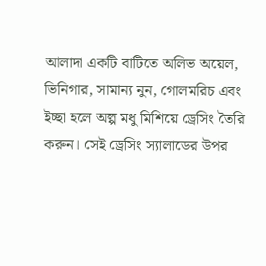আলাদা একটি বাটিতে অলিভ অয়েল, ভিনিগার, সামান্য নুন, গোলমরিচ এবং ইচ্ছা হলে অল্প মধু মিশিয়ে ড্রেসিং তৈরি করুন। সেই ড্রেসিং স্যালাডের উপর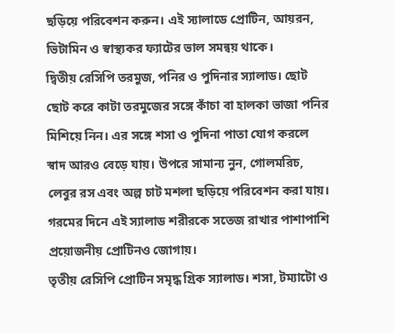ছড়িয়ে পরিবেশন করুন। এই স্যালাডে প্রোটিন, আয়রন, ভিটামিন ও স্বাস্থ্যকর ফ্যাটের ভাল সমন্বয় থাকে।
দ্বিতীয় রেসিপি তরমুজ, পনির ও পুদিনার স্যালাড। ছোট ছোট করে কাটা তরমুজের সঙ্গে কাঁচা বা হালকা ভাজা পনির মিশিয়ে নিন। এর সঙ্গে শসা ও পুদিনা পাতা যোগ করলে স্বাদ আরও বেড়ে যায়। উপরে সামান্য নুন, গোলমরিচ, লেবুর রস এবং অল্প চাট মশলা ছড়িয়ে পরিবেশন করা যায়। গরমের দিনে এই স্যালাড শরীরকে সতেজ রাখার পাশাপাশি প্রয়োজনীয় প্রোটিনও জোগায়।
তৃতীয় রেসিপি প্রোটিন সমৃদ্ধ গ্রিক স্যালাড। শসা, টম্যাটো ও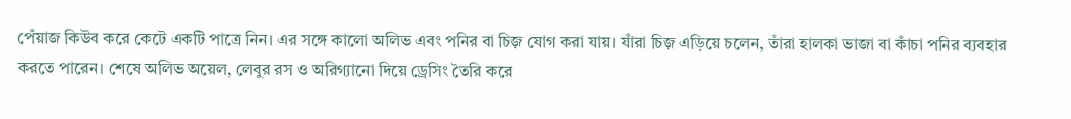পেঁয়াজ কিউব করে কেটে একটি পাত্রে নিন। এর সঙ্গে কালো অলিভ এবং পনির বা চিজ় যোগ করা যায়। যাঁরা চিজ় এড়িয়ে চলেন, তাঁরা হালকা ভাজা বা কাঁচা পনির ব্যবহার করতে পারেন। শেষে অলিভ অয়েল, লেবুর রস ও অরিগ্যানো দিয়ে ড্রেসিং তৈরি করে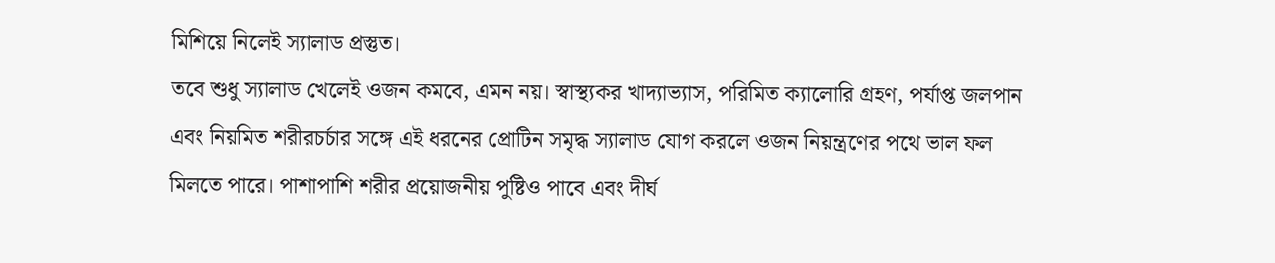মিশিয়ে নিলেই স্যালাড প্রস্তুত।
তবে শুধু স্যালাড খেলেই ওজন কমবে, এমন নয়। স্বাস্থ্যকর খাদ্যাভ্যাস, পরিমিত ক্যালোরি গ্রহণ, পর্যাপ্ত জলপান এবং নিয়মিত শরীরচর্চার সঙ্গে এই ধরনের প্রোটিন সমৃদ্ধ স্যালাড যোগ করলে ওজন নিয়ন্ত্রণের পথে ভাল ফল মিলতে পারে। পাশাপাশি শরীর প্রয়োজনীয় পুষ্টিও পাবে এবং দীর্ঘ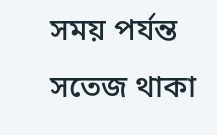সময় পর্যন্ত সতেজ থাকা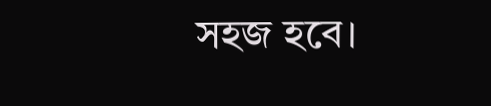সহজ হবে।